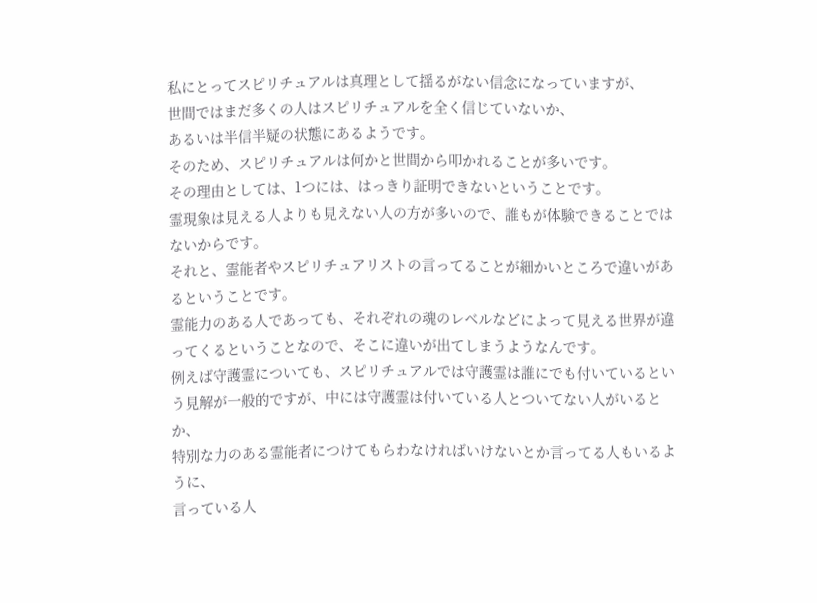私にとってスピリチュアルは真理として揺るがない信念になっていますが、
世間ではまだ多くの人はスピリチュアルを全く信じていないか、
あるいは半信半疑の状態にあるようです。
そのため、スピリチュアルは何かと世間から叩かれることが多いです。
その理由としては、1つには、はっきり証明できないということです。
霊現象は見える人よりも見えない人の方が多いので、誰もが体験できることではないからです。
それと、霊能者やスピリチュアリストの言ってることが細かいところで違いがあるということです。
霊能力のある人であっても、それぞれの魂のレベルなどによって見える世界が違ってくるということなので、そこに違いが出てしまうようなんです。
例えば守護霊についても、スピリチュアルでは守護霊は誰にでも付いているという見解が一般的ですが、中には守護霊は付いている人とついてない人がいるとか、
特別な力のある霊能者につけてもらわなければいけないとか言ってる人もいるように、
言っている人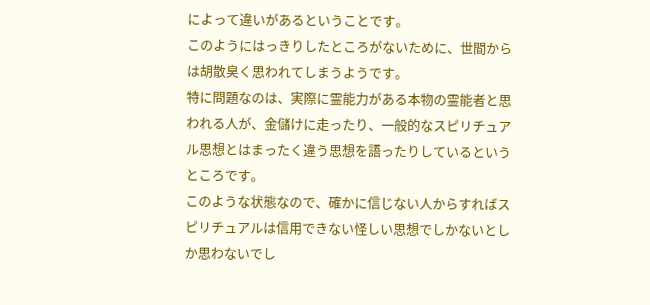によって違いがあるということです。
このようにはっきりしたところがないために、世間からは胡散臭く思われてしまうようです。
特に問題なのは、実際に霊能力がある本物の霊能者と思われる人が、金儲けに走ったり、一般的なスピリチュアル思想とはまったく違う思想を語ったりしているというところです。
このような状態なので、確かに信じない人からすればスピリチュアルは信用できない怪しい思想でしかないとしか思わないでし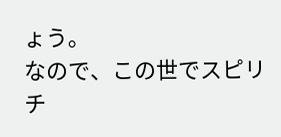ょう。
なので、この世でスピリチ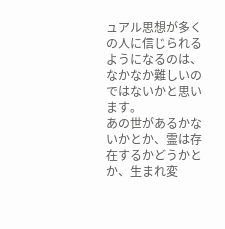ュアル思想が多くの人に信じられるようになるのは、なかなか難しいのではないかと思います。
あの世があるかないかとか、霊は存在するかどうかとか、生まれ変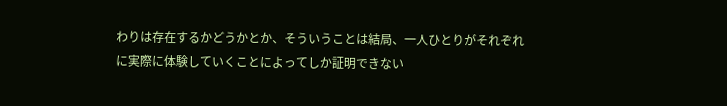わりは存在するかどうかとか、そういうことは結局、一人ひとりがそれぞれに実際に体験していくことによってしか証明できない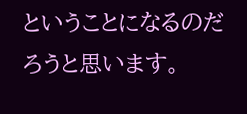ということになるのだろうと思います。